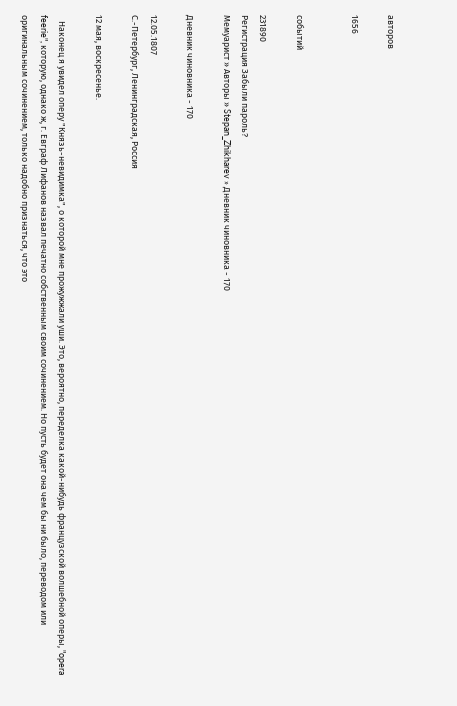авторов

1656


событий

231890
Регистрация Забыли пароль?
Мемуарист » Авторы » Stepan_Zhikharev » Дневник чиновника - 170

Дневник чиновника - 170

12.05.1807
С.-Петербург, Ленинградская, Россия

12 мая, воскресенье.

   Наконец я увидел оперу "Князь-невидимка", о которой мне прожужжали уши. Это, вероятно, переделка какой-нибудь французской волшебной оперы, "opera feerie", которую, однако ж, г. Евграф Лифанов назвал печатно собственным своим сочинением. Но пусть будет она чем бы ни было, переводом или оригинальным сочинением, только надобно признаться, что это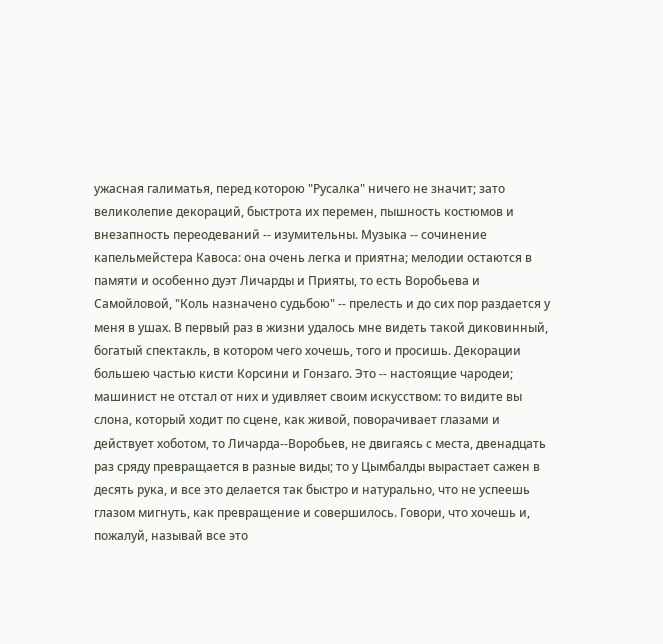ужасная галиматья, перед которою "Русалка" ничего не значит; зато великолепие декораций, быстрота их перемен, пышность костюмов и внезапность переодеваний -- изумительны. Музыка -- сочинение капельмейстера Кавоса: она очень легка и приятна; мелодии остаются в памяти и особенно дуэт Личарды и Прияты, то есть Воробьева и Самойловой, "Коль назначено судьбою" -- прелесть и до сих пор раздается у меня в ушах. В первый раз в жизни удалось мне видеть такой диковинный, богатый спектакль, в котором чего хочешь, того и просишь. Декорации большею частью кисти Корсини и Гонзаго. Это -- настоящие чародеи; машинист не отстал от них и удивляет своим искусством: то видите вы слона, который ходит по сцене, как живой, поворачивает глазами и действует хоботом, то Личарда--Воробьев, не двигаясь с места, двенадцать раз сряду превращается в разные виды; то у Цымбалды вырастает сажен в десять рука, и все это делается так быстро и натурально, что не успеешь глазом мигнуть, как превращение и совершилось. Говори, что хочешь и, пожалуй, называй все это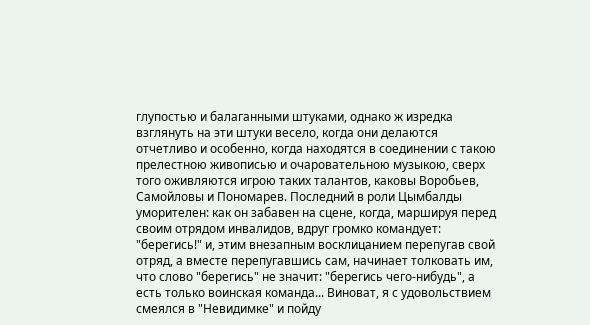глупостью и балаганными штуками, однако ж изредка взглянуть на эти штуки весело, когда они делаются отчетливо и особенно, когда находятся в соединении с такою прелестною живописью и очаровательною музыкою, сверх того оживляются игрою таких талантов, каковы Воробьев, Самойловы и Пономарев. Последний в роли Цымбалды уморителен: как он забавен на сцене, когда, маршируя перед своим отрядом инвалидов, вдруг громко командует: "берегись!" и, этим внезапным восклицанием перепугав свой отряд, а вместе перепугавшись сам, начинает толковать им, что слово "берегись" не значит: "берегись чего-нибудь", а есть только воинская команда... Виноват, я с удовольствием смеялся в "Невидимке" и пойду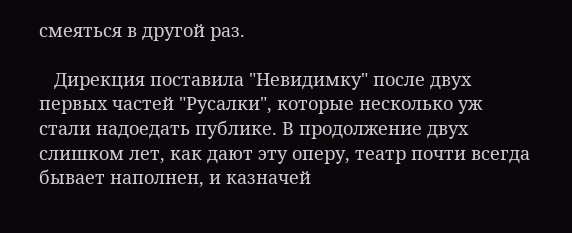смеяться в другой раз.

   Дирекция поставила "Невидимку" после двух первых частей "Русалки", которые несколько уж стали надоедать публике. В продолжение двух слишком лет, как дают эту оперу, театр почти всегда бывает наполнен, и казначей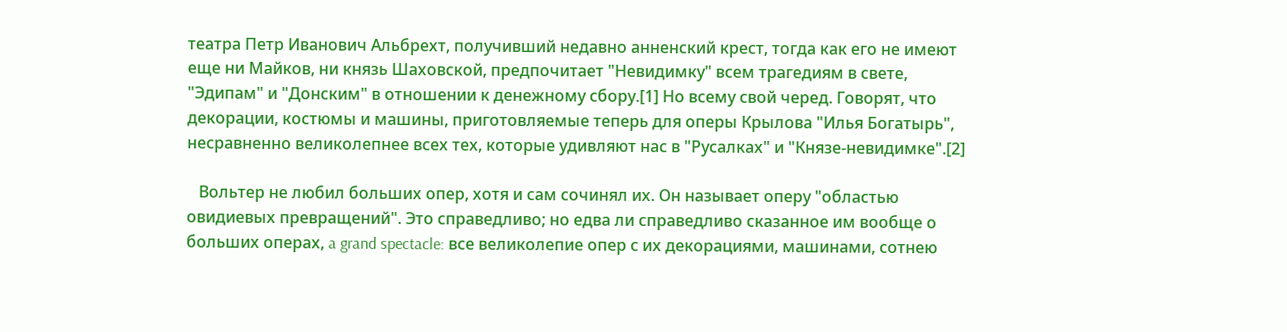театра Петр Иванович Альбрехт, получивший недавно анненский крест, тогда как его не имеют еще ни Майков, ни князь Шаховской, предпочитает "Невидимку" всем трагедиям в свете, "Эдипам" и "Донским" в отношении к денежному сбору.[1] Но всему свой черед. Говорят, что декорации, костюмы и машины, приготовляемые теперь для оперы Крылова "Илья Богатырь", несравненно великолепнее всех тех, которые удивляют нас в "Русалках" и "Князе-невидимке".[2]

   Вольтер не любил больших опер, хотя и сам сочинял их. Он называет оперу "областью овидиевых превращений". Это справедливо; но едва ли справедливо сказанное им вообще о больших операх, a grand spectacle: все великолепие опер с их декорациями, машинами, сотнею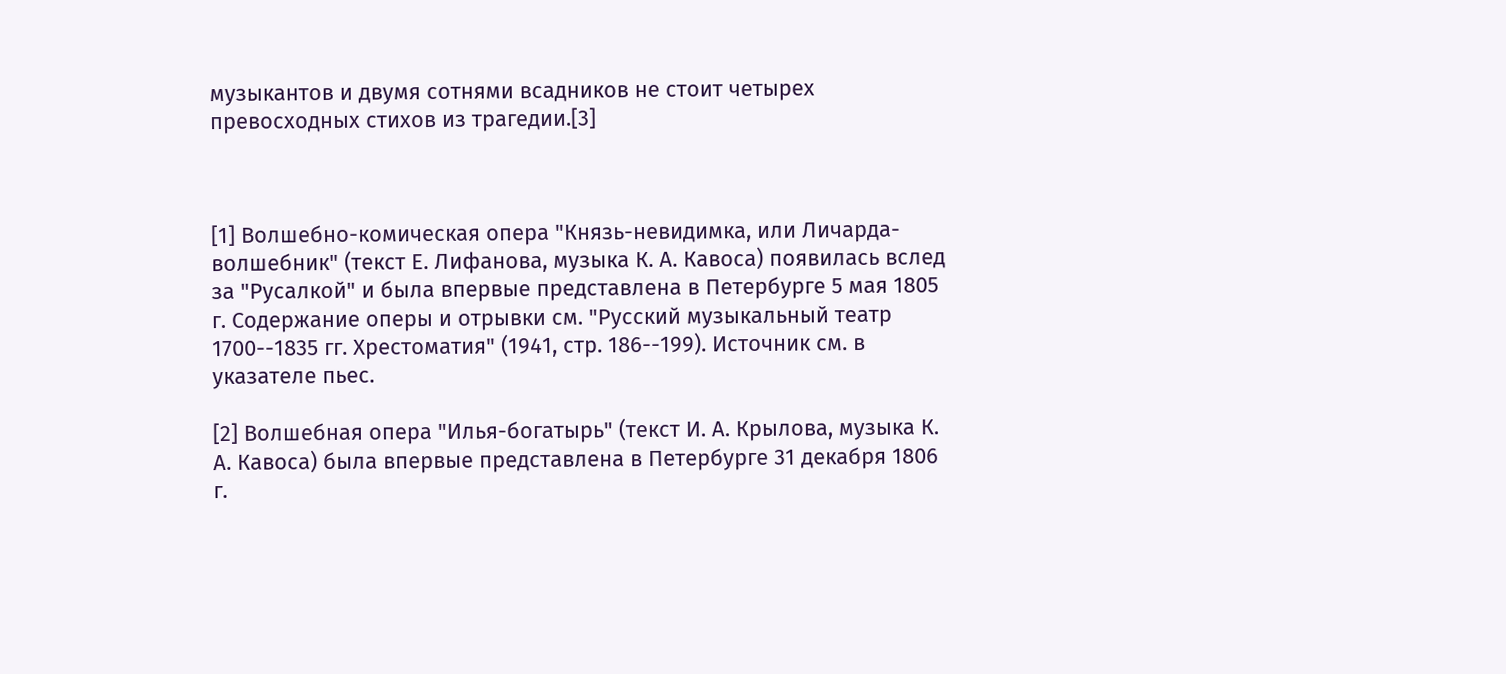музыкантов и двумя сотнями всадников не стоит четырех превосходных стихов из трагедии.[3]



[1] Волшебно-комическая опера "Князь-невидимка, или Личарда-волшебник" (текст Е. Лифанова, музыка К. А. Кавоса) появилась вслед за "Русалкой" и была впервые представлена в Петербурге 5 мая 1805 г. Содержание оперы и отрывки см. "Русский музыкальный театр 1700--1835 гг. Хрестоматия" (1941, стр. 186--199). Источник см. в указателе пьес.

[2] Волшебная опера "Илья-богатырь" (текст И. А. Крылова, музыка К. А. Кавоса) была впервые представлена в Петербурге 31 декабря 1806 г.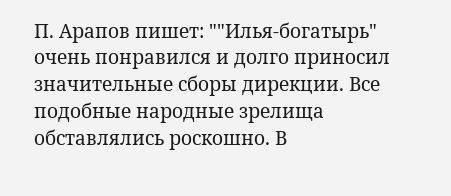П. Арапов пишет: ""Илья-богатырь" очень понравился и долго приносил значительные сборы дирекции. Все подобные народные зрелища обставлялись роскошно. В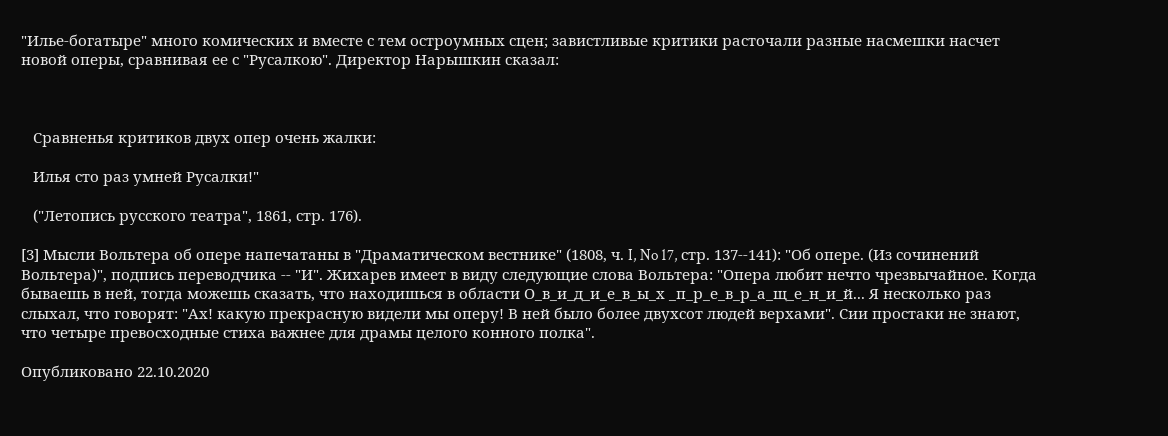"Илье-богатыре" много комических и вместе с тем остроумных сцен; завистливые критики расточали разные насмешки насчет новой оперы, сравнивая ее с "Русалкою". Директор Нарышкин сказал:



   Сравненья критиков двух опер очень жалки:

   Илья сто раз умней Русалки!"

   ("Летопись русского театра", 1861, стр. 176).

[3] Мысли Вольтера об опере напечатаны в "Драматическом вестнике" (1808, ч. I, No 17, стр. 137--141): "Об опере. (Из сочинений Вольтера)", подпись переводчика -- "И". Жихарев имеет в виду следующие слова Вольтера: "Опера любит нечто чрезвычайное. Когда бываешь в ней, тогда можешь сказать, что находишься в области О_в_и_д_и_е_в_ы_х _п_р_е_в_р_а_щ_е_н_и_й... Я несколько раз слыхал, что говорят: "Ах! какую прекрасную видели мы оперу! В ней было более двухсот людей верхами". Сии простаки не знают, что четыре превосходные стиха важнее для драмы целого конного полка".

Опубликовано 22.10.2020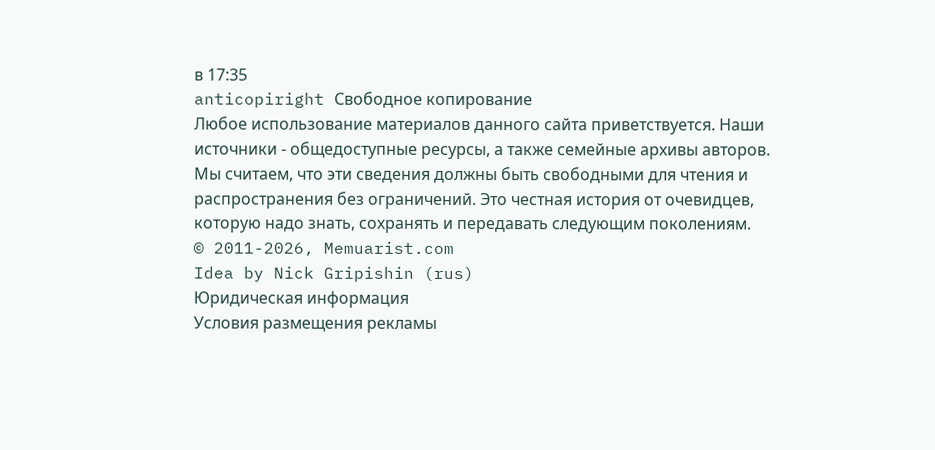в 17:35
anticopiright Свободное копирование
Любое использование материалов данного сайта приветствуется. Наши источники - общедоступные ресурсы, а также семейные архивы авторов. Мы считаем, что эти сведения должны быть свободными для чтения и распространения без ограничений. Это честная история от очевидцев, которую надо знать, сохранять и передавать следующим поколениям.
© 2011-2026, Memuarist.com
Idea by Nick Gripishin (rus)
Юридическая информация
Условия размещения рекламы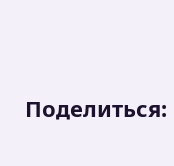Поделиться: